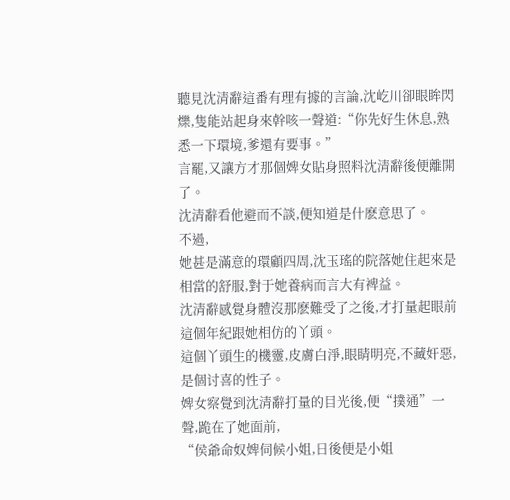聽見沈清辭這番有理有據的言論,沈屹川卻眼眸閃爍,隻能站起身來幹咳一聲道:“你先好生休息,熟悉一下環境,爹還有要事。”
言罷,又讓方才那個婢女貼身照料沈清辭後便離開了。
沈清辭看他避而不談,便知道是什麽意思了。
不過,
她甚是滿意的環顧四周,沈玉瑤的院落她住起來是相當的舒服,對于她養病而言大有裨益。
沈清辭感覺身體沒那麽難受了之後,才打量起眼前這個年紀跟她相仿的丫頭。
這個丫頭生的機靈,皮膚白淨,眼睛明亮,不藏奸惡,是個讨喜的性子。
婢女察覺到沈清辭打量的目光後,便“撲通”一聲,跪在了她面前,
“侯爺命奴婢伺候小姐,日後便是小姐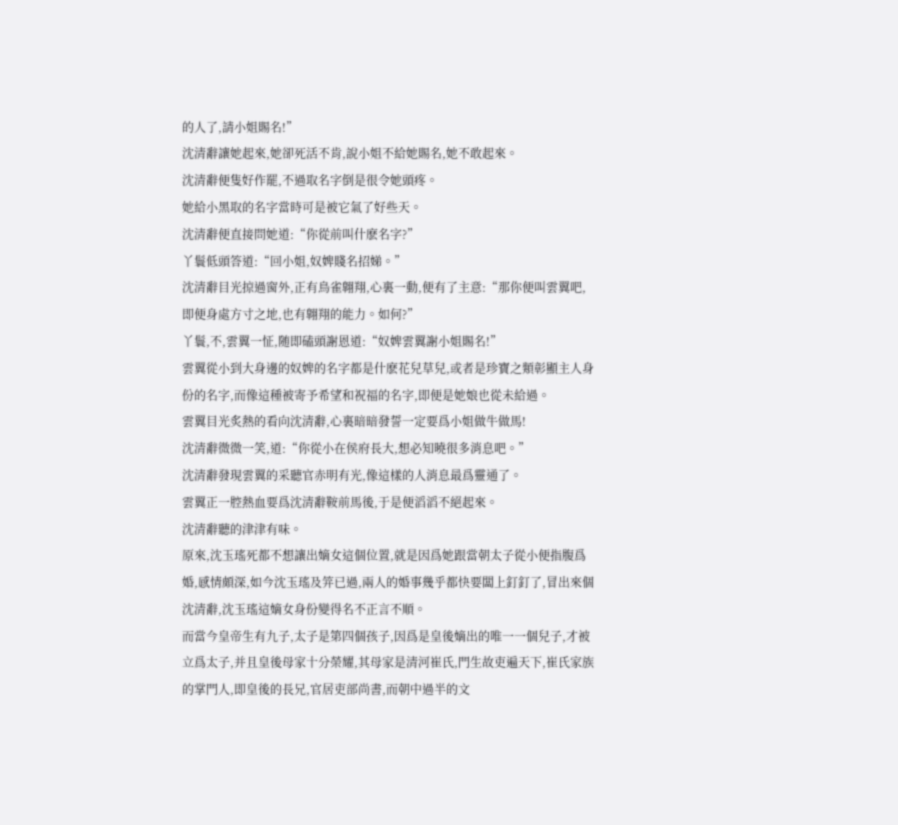的人了,請小姐賜名!”
沈清辭讓她起來,她卻死活不肯,說小姐不給她賜名,她不敢起來。
沈清辭便隻好作罷,不過取名字倒是很令她頭疼。
她給小黑取的名字當時可是被它氣了好些天。
沈清辭便直接問她道:“你從前叫什麽名字?”
丫鬟低頭答道:“回小姐,奴婢賤名招娣。”
沈清辭目光掠過窗外,正有鳥雀翺翔,心裏一動,便有了主意:“那你便叫雲翼吧,即便身處方寸之地,也有翺翔的能力。如何?”
丫鬟,不,雲翼一怔,随即磕頭謝恩道:“奴婢雲翼謝小姐賜名!”
雲翼從小到大身邊的奴婢的名字都是什麽花兒草兒,或者是珍寶之類彰顯主人身份的名字,而像這種被寄予希望和祝福的名字,即便是她娘也從未給過。
雲翼目光炙熱的看向沈清辭,心裏暗暗發誓一定要爲小姐做牛做馬!
沈清辭微微一笑,道:“你從小在侯府長大,想必知曉很多消息吧。”
沈清辭發現雲翼的采聽官赤明有光,像這樣的人消息最爲靈通了。
雲翼正一腔熱血要爲沈清辭鞍前馬後,于是便滔滔不絕起來。
沈清辭聽的津津有味。
原來,沈玉瑤死都不想讓出嫡女這個位置,就是因爲她跟當朝太子從小便指腹爲婚,感情頗深,如今沈玉瑤及笄已過,兩人的婚事幾乎都快要闆上釘釘了,冒出來個沈清辭,沈玉瑤這嫡女身份變得名不正言不順。
而當今皇帝生有九子,太子是第四個孩子,因爲是皇後嫡出的唯一一個兒子,才被立爲太子,并且皇後母家十分榮耀,其母家是清河崔氏,門生故吏遍天下,崔氏家族的掌門人,即皇後的長兄,官居吏部尚書,而朝中過半的文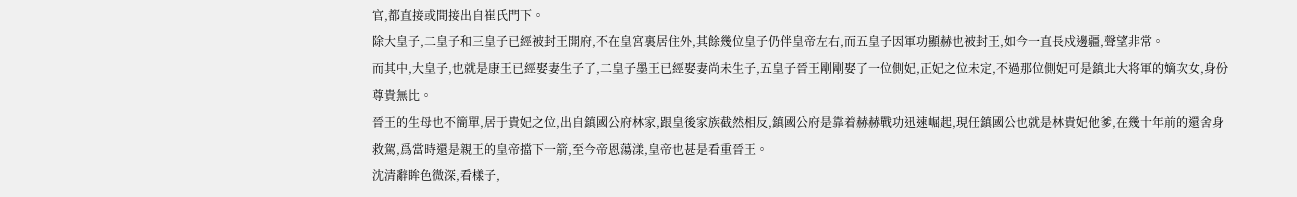官,都直接或間接出自崔氏門下。
除大皇子,二皇子和三皇子已經被封王開府,不在皇宮裏居住外,其餘幾位皇子仍伴皇帝左右,而五皇子因軍功顯赫也被封王,如今一直長戍邊疆,聲望非常。
而其中,大皇子,也就是康王已經娶妻生子了,二皇子墨王已經娶妻尚未生子,五皇子晉王剛剛娶了一位側妃,正妃之位未定,不過那位側妃可是鎮北大将軍的嫡次女,身份尊貴無比。
晉王的生母也不簡單,居于貴妃之位,出自鎮國公府林家,跟皇後家族截然相反,鎮國公府是靠着赫赫戰功迅速崛起,現任鎮國公也就是林貴妃他爹,在幾十年前的還舍身救駕,爲當時還是親王的皇帝擋下一箭,至今帝恩蕩漾,皇帝也甚是看重晉王。
沈清辭眸色微深,看樣子,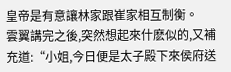皇帝是有意讓林家跟崔家相互制衡。
雲翼講完之後,突然想起來什麽似的,又補充道:“小姐,今日便是太子殿下來侯府送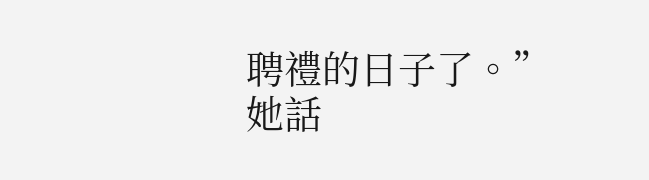聘禮的日子了。”
她話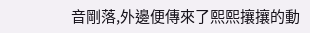音剛落,外邊便傳來了熙熙攘攘的動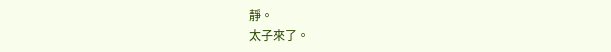靜。
太子來了。